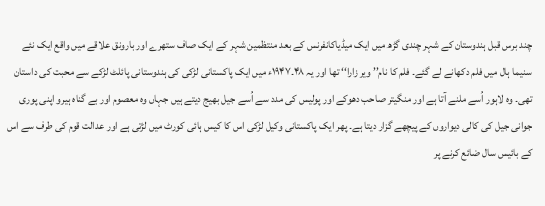چند برس قبل ہندوستان کے شہر چندی گڑھ میں ایک میڈیاکانفرنس کے بعد منتظمین شہر کے ایک صاف ستھرے اور بارونق علاقے میں واقع ایک نئے سنیما ہال میں فلم دکھانے لے گئے۔ فلم کا نام’’ ویر زارا‘‘ تھا اور یہ ۴۸۔۱۹۴۷ء میں ایک پاکستانی لڑکی کی ہندوستانی پائلٹ لڑکے سے محبت کی داستان تھی۔ وہ لاہور اُسے ملنے آتا ہے اور منگیتر صاحب دھوکے اور پولیس کی مدد سے اُسے جیل بھیج دیتے ہیں جہاں وہ معصوم اور بے گناہ ہیرو اپنی پوری جوانی جیل کی کالی دیواروں کے پیچھے گزار دیتا ہے۔ پھر ایک پاکستانی وکیل لڑکی اس کا کیس ہائی کورٹ میں لڑتی ہے اور عدالت قوم کی طرف سے اس کے بائیس سال ضائع کرنے پر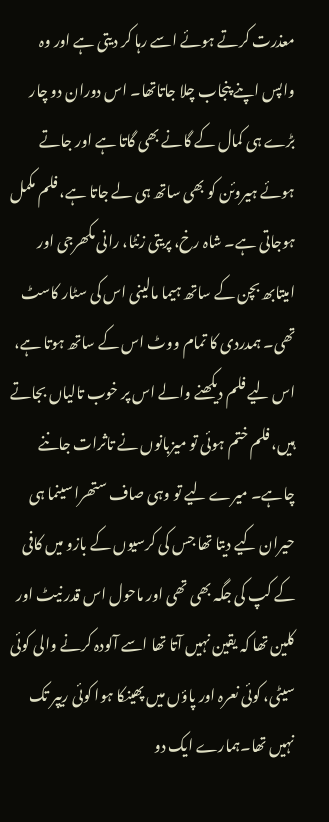معذرت کرتے ہوئے اسے رہا کر دیتی ہے اور وہ واپس اپنے پنجاب چلا جاتاتھا۔ اس دوران دو چار بڑے ہی کمال کے گانے بھی گاتا ہے اور جاتے ہوئے ہیروئن کو بھی ساتھ ہی لے جاتا ہے، فلم مکمل ہوجاتی ہے۔ شاہ رخ، پریتی زنٹا، رانی مکھرجی اور امیتابھ بچن کے ساتھ ہیما مالینی اس کی سٹار کاسٹ تھی۔ ہمدردی کا تمام ووٹ اس کے ساتھ ہوتا ہے، اس لیے فلم دیکھنے والے اس پر خوب تالیاں بجاتے ہیں، فلم ختم ہوئی تو میزبانوں نے تاثرات جاننے چاہے۔ میرے لیے تو وہی صاف ستھرا سینما ہی حیران کیے دیتا تھا جس کی کرسیوں کے بازو میں کافی کے کپ کی جگہ بھی تھی اور ماحول اس قدر نیٹ اور کلین تھا کہ یقین نہیں آتا تھا اسے آلودہ کرنے والی کوئی سیٹی، کوئی نعرہ اور پاؤں میں پھینکا ہوا کوئی ریپر تک نہیں تھا۔ہمارے ایک دو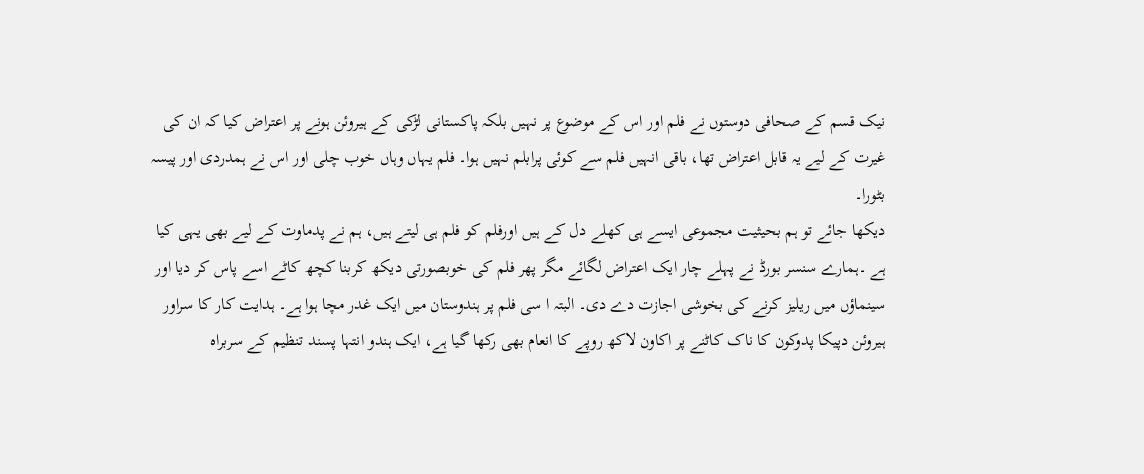نیک قسم کے صحافی دوستوں نے فلم اور اس کے موضوع پر نہیں بلکہ پاکستانی لڑکی کے ہیروئن ہونے پر اعتراض کیا کہ ان کی غیرت کے لیے یہ قابل اعتراض تھا، باقی انہیں فلم سے کوئی پرابلم نہیں ہوا۔ فلم یہاں وہاں خوب چلی اور اس نے ہمدردی اور پیسہ بٹورا۔
دیکھا جائے تو ہم بحیثیت مجموعی ایسے ہی کھلے دل کے ہیں اورفلم کو فلم ہی لیتے ہیں، ہم نے پدماوت کے لیے بھی یہی کیا ہے ۔ہمارے سنسر بورڈ نے پہلے چار ایک اعتراض لگائے مگر پھر فلم کی خوبصورتی دیکھ کربنا کچھ کاٹے اسے پاس کر دیا اور سینماؤں میں ریلیز کرنے کی بخوشی اجازت دے دی۔ البتہ ا سی فلم پر ہندوستان میں ایک غدر مچا ہوا ہے۔ ہدایت کار کا سراور ہیروئن دپیکا پدوکون کا ناک کاٹنے پر اکاون لاکھ روپے کا انعام بھی رکھا گیا ہے، ایک ہندو انتہا پسند تنظیم کے سربراہ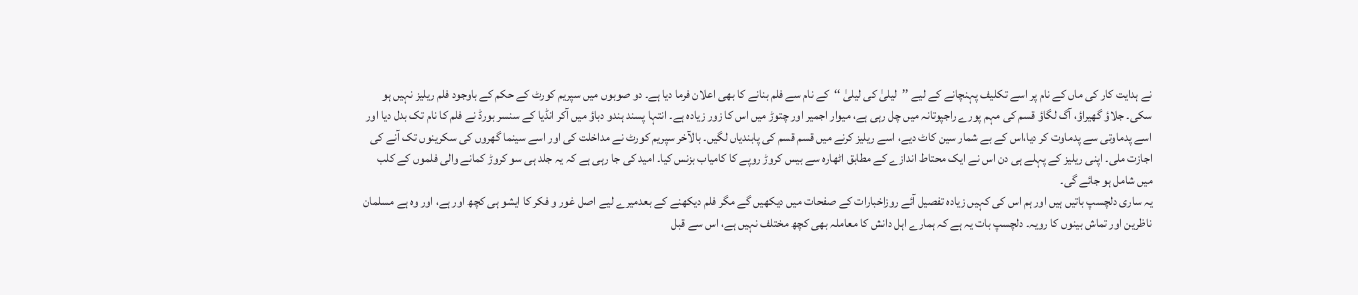نے ہدایت کار کی ماں کے نام پر اسے تکلیف پہنچانے کے لیے ’’لیلیٰ کی لیلیٰ ‘‘کے نام سے فلم بنانے کا بھی اعلان فرما دیا ہے۔ دو صوبوں میں سپریم کورٹ کے حکم کے باوجود فلم ریلیز نہیں ہو سکی۔ جلاؤ گھیراؤ، آگ لگاؤ قسم کی مہم پورے راجپوتانہ میں چل رہی ہے، میوار اجمیر اور چتوڑ میں اس کا زور زیادہ ہے۔ انتہا پسند ہندو دباؤ میں آکر انڈیا کے سنسر بورڈ نے فلم کا نام تک بدل دیا اور اسے پدماوتی سے پدماوت کر دیا،اس کے بے شمار سین کاٹ دیے، اسے ریلیز کرنے میں قسم قسم کی پابندیاں لگیں۔ بالآخر سپریم کورٹ نے مداخلت کی اور اسے سینما گھروں کی سکرینوں تک آنے کی اجازت ملی۔ اپنی ریلیز کے پہلے ہی دن اس نے ایک محتاط اندازے کے مطابق اٹھارہ سے بیس کروڑ روپے کا کامیاب بزنس کیا۔ امید کی جا رہی ہے کہ یہ جلد ہی سو کروڑ کمانے والی فلموں کے کلب میں شامل ہو جائے گی۔
یہ ساری دلچسپ باتیں ہیں اور ہم اس کی کہیں زیادہ تفصیل آئے روزاخبارات کے صفحات میں دیکھیں گے مگر فلم دیکھنے کے بعدمیرے لیے اصل غور و فکر کا ایشو ہی کچھ اور ہے، اور وہ ہے مسلمان ناظرین اور تماش بینوں کا رویہ۔ دلچسپ بات یہ ہے کہ ہمارے اہل دانش کا معاملہ بھی کچھ مختلف نہیں ہے، اس سے قبل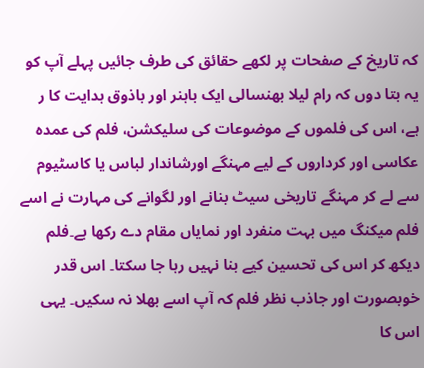کہ تاریخ کے صفحات پر لکھے حقائق کی طرف جائیں پہلے آپ کو یہ بتا دوں کہ رام لیلا بھنسالی ایک باہنر اور باذوق ہدایت کا ر ہے، اس کی فلموں کے موضوعات کی سلیکشن، فلم کی عمدہ عکاسی اور کرداروں کے لیے مہنگے اورشاندار لباس یا کاسٹیوم سے لے کر مہنگے تاریخی سیٹ بنانے اور لگوانے کی مہارت نے اسے فلم میکنگ میں بہت منفرد اور نمایاں مقام دے رکھا ہے۔فلم دیکھ کر اس کی تحسین کیے بنا نہیں رہا جا سکتا۔ اس قدر خوبصورت اور جاذب نظر فلم کہ آپ اسے بھلا نہ سکیں۔ یہی اس کا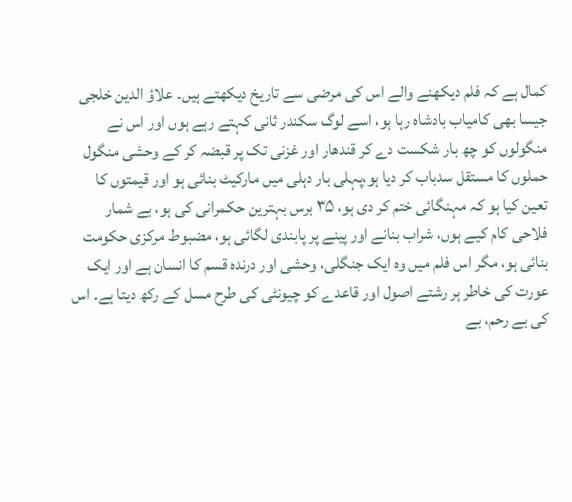کمال ہے کہ فلم دیکھنے والے اس کی مرضی سے تاریخ دیکھتے ہیں۔ علاؤ الدین خلجی جیسا بھی کامیاب بادشاہ رہا ہو، اسے لوگ سکندر ثانی کہتے رہے ہوں اور اس نے منگولوں کو چھ بار شکست دے کر قندھار اور غزنی تک پر قبضہ کر کے وحشی منگول حملوں کا مستقل سدباب کر دیا ہو،پہلی بار دہلی میں مارکیٹ بنائی ہو اور قیمتوں کا تعین کیا ہو کہ مہنگائی ختم کر دی ہو، ۳۵ برس بہترین حکمرانی کی ہو، بے شمار فلاحی کام کیے ہوں، شراب بنانے اور پینے پر پابندی لگائی ہو، مضبوط مرکزی حکومت بنائی ہو، مگر اس فلم میں وہ ایک جنگلی، وحشی اور درندہ قسم کا انسان ہے اور ایک عورت کی خاطر ہر رشتے اصول اور قاعدے کو چیونٹی کی طرح مسل کے رکھ دیتا ہے۔ اس کی بے رحم، بے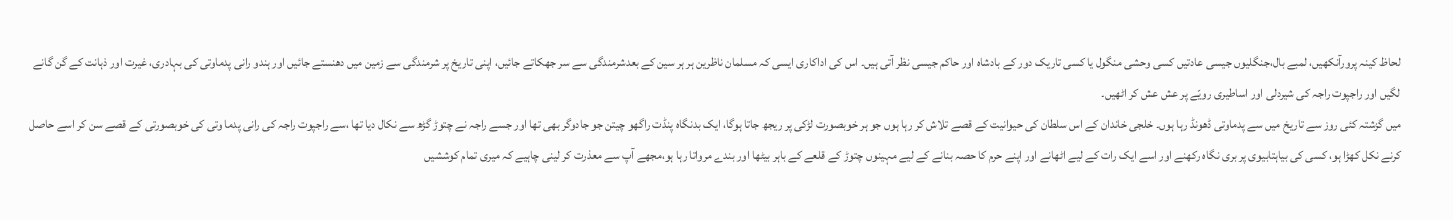لحاظ کینہ پرورآنکھیں، لمبے بال،جنگلیوں جیسی عادتیں کسی وحشی منگول یا کسی تاریک دور کے بادشاہ اور حاکم جیسی نظر آتی ہیں۔ اس کی اداکاری ایسی کہ مسلمان ناظرین ہر ہر سین کے بعدشرمندگی سے سر جھکاتے جائیں، اپنی تاریخ پر شرمندگی سے زمین میں دھنستے جائیں اور ہندو رانی پدماوتی کی بہادری، غیرت اور ذہانت کے گن گانے لگیں اور راجپوت راجہ کی شیردلی اور اساطیری رویّے پر عش عش کر اٹھیں۔
میں گزشتہ کئی روز سے تاریخ میں سے پدماوتی ڈھونڈ رہا ہوں۔ خلجی خاندان کے اس سلطان کی حیوانیت کے قصے تلاش کر رہا ہوں جو ہر خوبصورت لڑکی پر ریجھ جاتا ہوگا، ایک بدنگاہ پنڈت راگھو چیتن جو جادوگر بھی تھا اور جسے راجہ نے چتوڑ گڑھ سے نکال دیا تھا ،سے راجپوت راجہ کی رانی پدما وتی کی خوبصورتی کے قصے سن کر اسے حاصل کرنے نکل کھڑا ہو، کسی کی بیاہتابیوی پر بری نگاہ رکھنے اور اسے ایک رات کے لیے اٹھانے اور اپنے حرم کا حصہ بنانے کے لیے مہینوں چتوڑ کے قلعے کے باہر بیٹھا اور بندے مرواتا رہا ہو،مجھے آپ سے معذرت کر لینی چاہیے کہ میری تمام کوششیں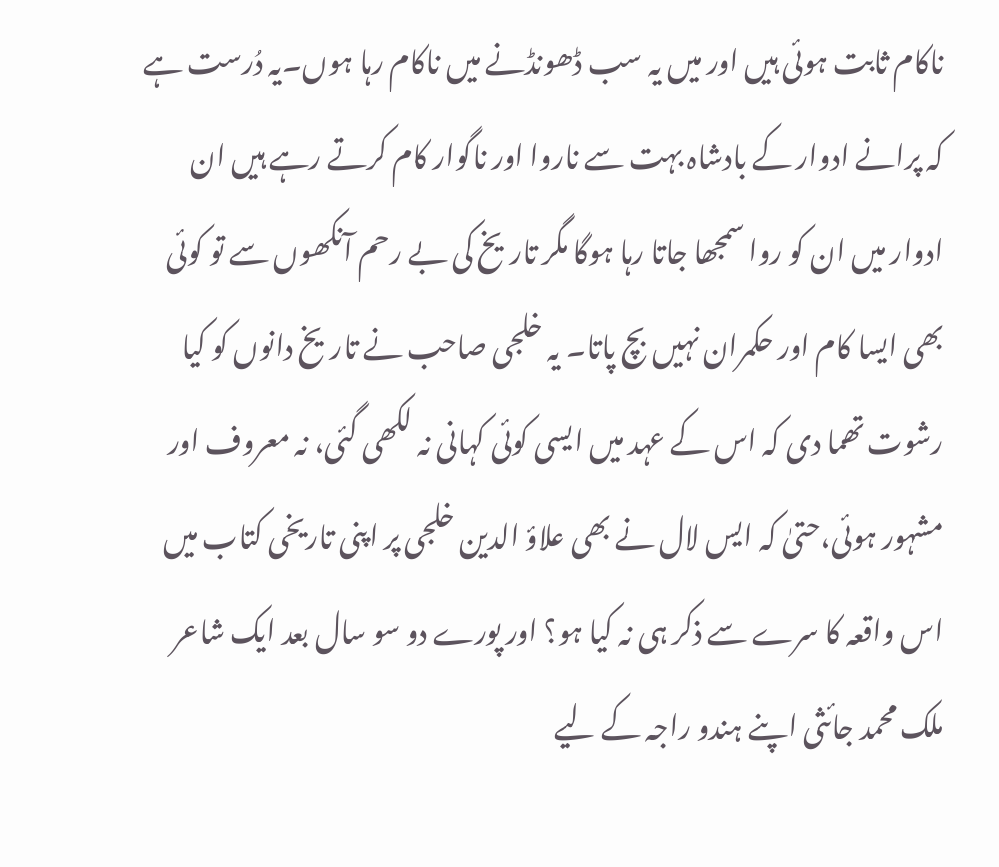ناکام ثابت ہوئی ہیں اور میں یہ سب ڈھونڈنے میں ناکام رہا ہوں۔یہ دُرست ہے کہ پرانے ادوار کے بادشاہ بہت سے ناروا اور ناگوار کام کرتے رہے ہیں ان ادوار میں ان کو روا سمجھا جاتا رہا ہوگا مگر تاریخ کی بے رحم آنکھوں سے تو کوئی بھی ایسا کام اور حکمران نہیں بچ پاتا۔ یہ خلجی صاحب نے تاریخ دانوں کو کیا رشوت تھما دی کہ اس کے عہد میں ایسی کوئی کہانی نہ لکھی گئی، نہ معروف اور مشہور ہوئی،حتیٰ کہ ایس لال نے بھی علاؤ الدین خلجی پر اپنی تاریخی کتاب میں اس واقعہ کا سرے سے ذکر ہی نہ کیا ہو؟ اور پورے دو سو سال بعد ایک شاعر ملک محمد جائثی اپنے ہندو راجہ کے لیے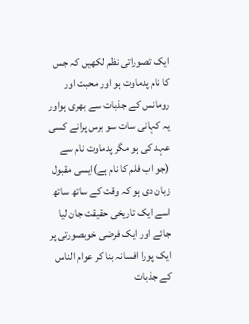ایک تصوراتی نظم لکھیں کہ جس کا نام پدماوت ہو اور محبت اور رومانس کے جذبات سے بھری ہواور یہ کہانی سات سو برس پرانے کسی عہد کی ہو مگر پدماوت نام سے (جو اب فلم کا نام ہے)ایسی مقبول زبان دی ہو کہ وقت کے ساتھ ساتھ اسے ایک تاریخی حقیقت جان لیا جائے اور ایک فرضی خوبصورتی پر ایک پورا افسانہ بنا کر عوام الناس کے جذبات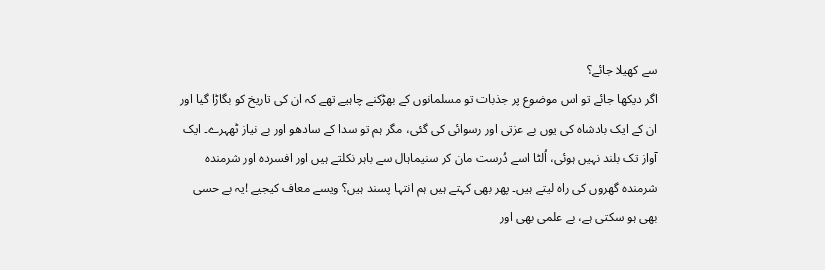سے کھیلا جائے؟
اگر دیکھا جائے تو اس موضوع پر جذبات تو مسلمانوں کے بھڑکنے چاہیے تھے کہ ان کی تاریخ کو بگاڑا گیا اور ان کے ایک بادشاہ کی یوں بے عزتی اور رسوائی کی گئی، مگر ہم تو سدا کے سادھو اور بے نیاز ٹھہرے۔ ایک آواز تک بلند نہیں ہوئی، اُلٹا اسے دُرست مان کر سنیماہال سے باہر نکلتے ہیں اور افسردہ اور شرمندہ شرمندہ گھروں کی راہ لیتے ہیں۔ پھر بھی کہتے ہیں ہم انتہا پسند ہیں؟ ویسے معاف کیجیے !یہ بے حسی بھی ہو سکتی ہے، بے علمی بھی اور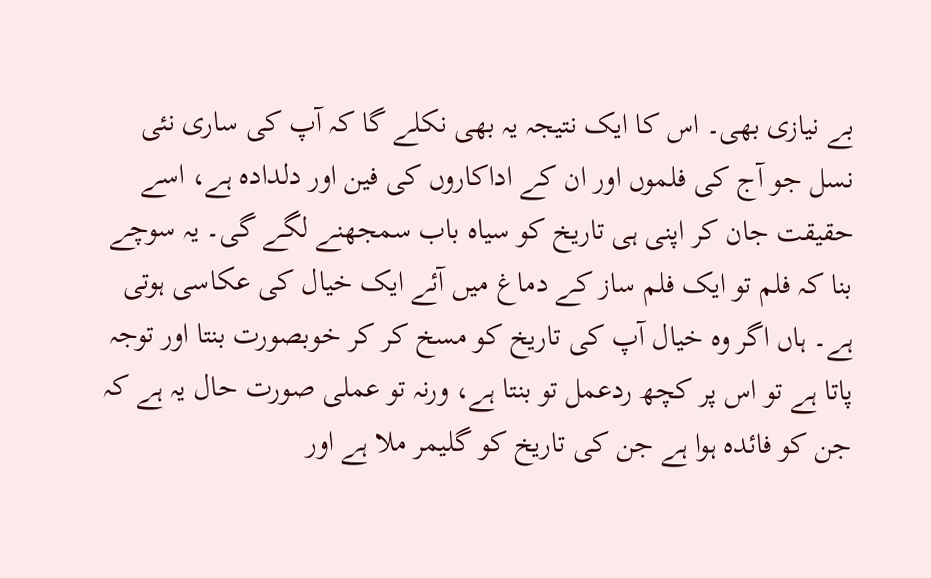بے نیازی بھی۔ اس کا ایک نتیجہ یہ بھی نکلے گا کہ آپ کی ساری نئی نسل جو آج کی فلموں اور ان کے اداکاروں کی فین اور دلدادہ ہے، اسے حقیقت جان کر اپنی ہی تاریخ کو سیاہ باب سمجھنے لگے گی۔ یہ سوچے بنا کہ فلم تو ایک فلم ساز کے دماغ میں آئے ایک خیال کی عکاسی ہوتی ہے۔ ہاں اگر وہ خیال آپ کی تاریخ کو مسخ کر کر خوبصورت بنتا اور توجہ پاتا ہے تو اس پر کچھ ردعمل تو بنتا ہے، ورنہ تو عملی صورت حال یہ ہے کہ جن کو فائدہ ہوا ہے جن کی تاریخ کو گلیمر ملا ہے اور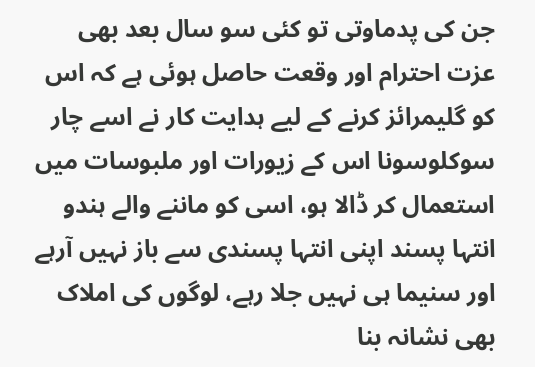جن کی پدماوتی تو کئی سو سال بعد بھی عزت احترام اور وقعت حاصل ہوئی ہے کہ اس کو گلیمرائز کرنے کے لیے ہدایت کار نے اسے چار سوکلوسونا اس کے زیورات اور ملبوسات میں استعمال کر ڈالا ہو، اسی کو ماننے والے ہندو انتہا پسند اپنی انتہا پسندی سے باز نہیں آرہے اور سنیما ہی نہیں جلا رہے، لوگوں کی املاک بھی نشانہ بنا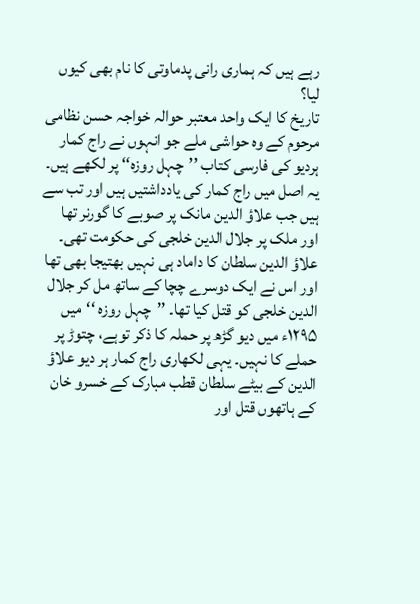رہے ہیں کہ ہماری رانی پدماوتی کا نام بھی کیوں لیا؟
تاریخ کا ایک واحد معتبر حوالہ خواجہ حسن نظامی مرحوم کے وہ حواشی ملے جو انہوں نے راج کمار ہردیو کی فارسی کتاب ’’چہل روزہ‘‘ پر لکھے ہیں۔ یہ اصل میں راج کمار کی یادداشتیں ہیں اور تب سے ہیں جب علاؤ الدین مانک پر صوبے کا گورنر تھا اور ملک پر جلال الدین خلجی کی حکومت تھی۔ علاؤ الدین سلطان کا داماد ہی نہیں بھتیجا بھی تھا اور اس نے ایک دوسرے چچا کے ساتھ مل کر جلال الدین خلجی کو قتل کیا تھا۔ ’’چہل روزہ ‘‘میں ۱۲۹۵ء میں دیو گڑھ پر حملہ کا ذکر توہے، چتوڑ پر حملے کا نہیں۔ یہی لکھاری راج کمار ہر دیو علاؤ الدین کے بیٹے سلطان قطب مبارک کے خسرو خان کے ہاتھوں قتل اور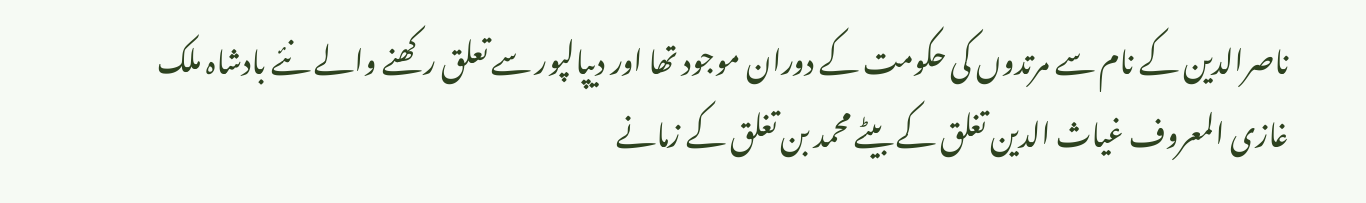ناصرالدین کے نام سے مرتدوں کی حکومت کے دوران موجود تھا اور دیپالپور سے تعلق رکھنے والے نئے بادشاہ ملک غازی المعروف غیاث الدین تغلق کے بیٹے محمد بن تغلق کے زمانے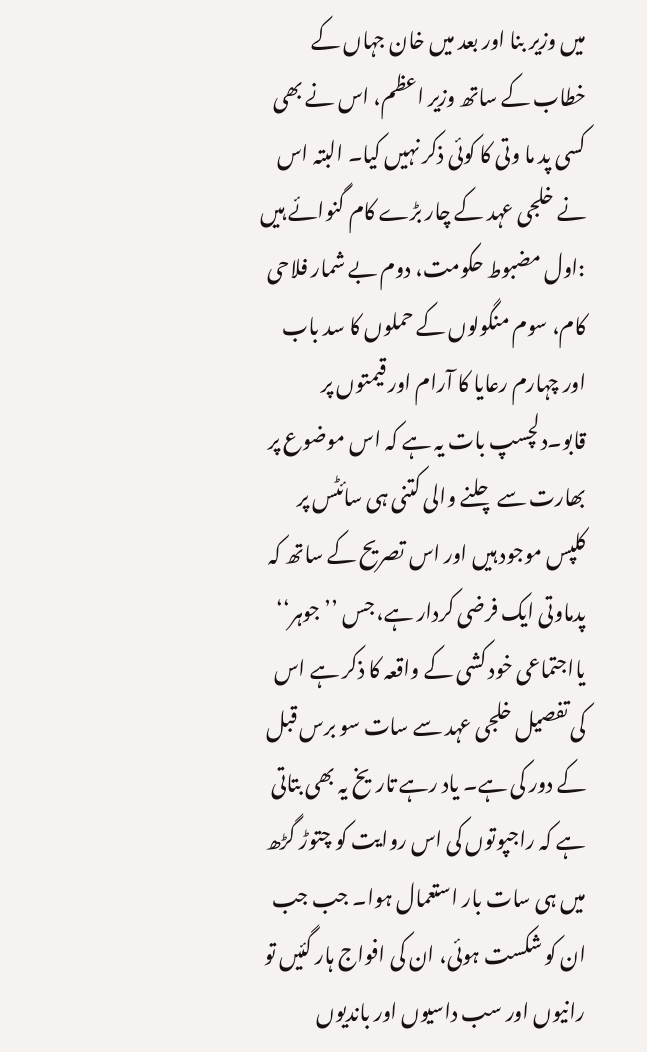میں وزیر بنا اور بعد میں خان جہاں کے خطاب کے ساتھ وزیر اعظم، اس نے بھی کسی پد ما وتی کا کوئی ذکر نہیں کیا۔ البتہ اس نے خلجی عہد کے چار بڑے کام گنوائے ہیں :اول مضبوط حکومت، دوم بے شمار فلاحی کام، سوم منگولوں کے حملوں کا سد باب اور چہارم رعایا کا آرام اور قیمتوں پر قابو۔دلچسپ بات یہ ہے کہ اس موضوع پر بھارت سے چلنے والی کتنی ہی سائٹس پر کلپس موجود ہیں اور اس تصریح کے ساتھ کہ پدماوتی ایک فرضی کردار ہے، جس ’’جوہر‘‘ یااجتماعی خود کشی کے واقعہ کا ذکر ہے اس کی تفصیل خلجی عہد سے سات سو برس قبل کے دور کی ہے۔ یاد رہے تاریخ یہ بھی بتاتی ہے کہ راجپوتوں کی اس روایت کو چتوڑ گڑھ میں ہی سات بار استعمال ہوا۔ جب جب ان کو شکست ہوئی، ان کی افواج ہار گئیں تو رانیوں اور سب داسیوں اور باندیوں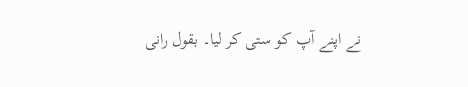نے اپنے آپ کو ستی کر لیا۔ بقول رانی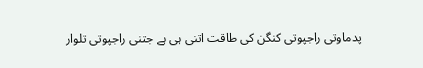پدماوتی راجپوتی کنگن کی طاقت اتنی ہی ہے جتنی راجپوتی تلوار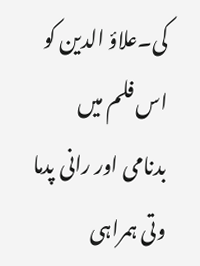کی۔علاؤ الدین کو اس فلم میں بدنامی اور رانی پدما وتی ہمراہی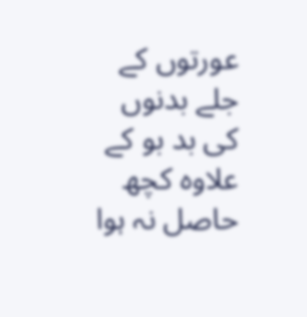عورتوں کے جلے بدنوں کی بد بو کے علاوہ کچھ حاصل نہ ہوا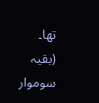تھا۔
(بقیہ سوموار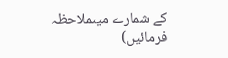کے شمارے میںملاحظہ فرمائیں)